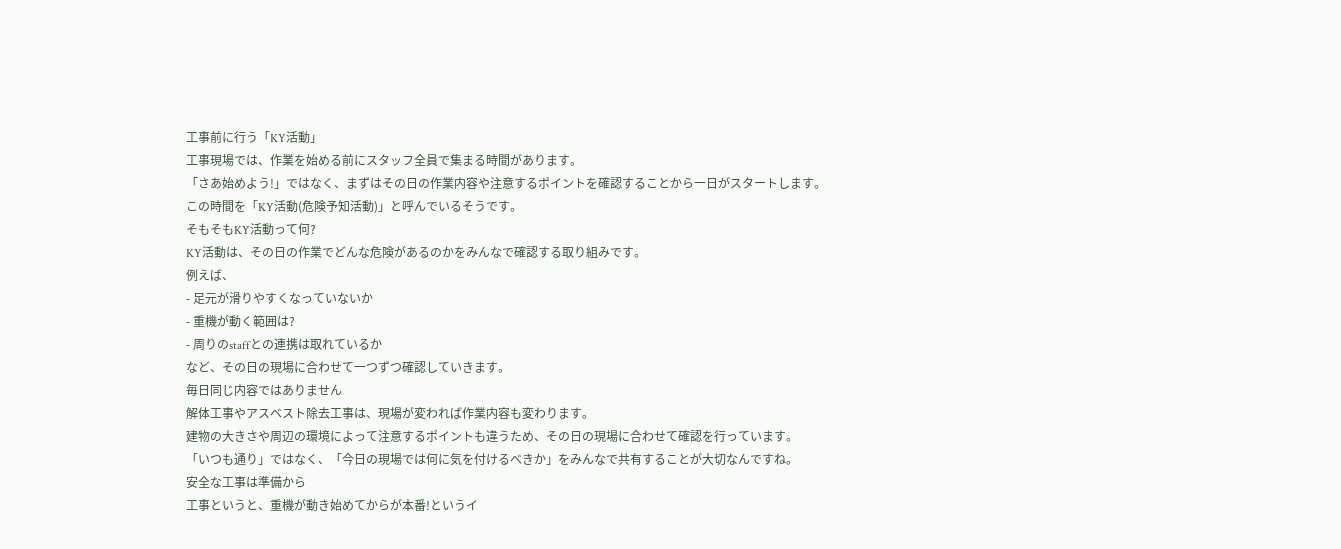工事前に行う「KY活動」
工事現場では、作業を始める前にスタッフ全員で集まる時間があります。
「さあ始めよう!」ではなく、まずはその日の作業内容や注意するポイントを確認することから一日がスタートします。
この時間を「KY活動(危険予知活動)」と呼んでいるそうです。
そもそもKY活動って何?
KY活動は、その日の作業でどんな危険があるのかをみんなで確認する取り組みです。
例えば、
- 足元が滑りやすくなっていないか
- 重機が動く範囲は?
- 周りのstaffとの連携は取れているか
など、その日の現場に合わせて一つずつ確認していきます。
毎日同じ内容ではありません
解体工事やアスベスト除去工事は、現場が変われば作業内容も変わります。
建物の大きさや周辺の環境によって注意するポイントも違うため、その日の現場に合わせて確認を行っています。
「いつも通り」ではなく、「今日の現場では何に気を付けるべきか」をみんなで共有することが大切なんですね。
安全な工事は準備から
工事というと、重機が動き始めてからが本番!というイ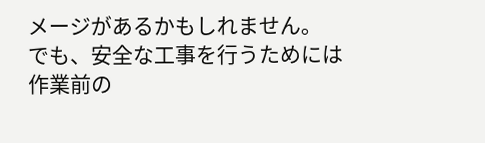メージがあるかもしれません。
でも、安全な工事を行うためには作業前の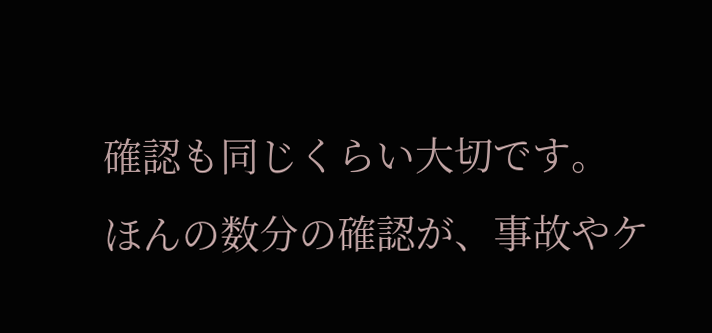確認も同じくらい大切です。
ほんの数分の確認が、事故やケ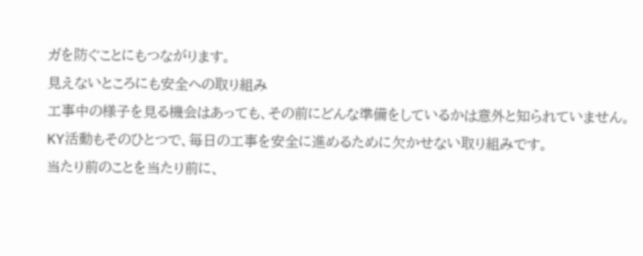ガを防ぐことにもつながります。
見えないところにも安全への取り組み
工事中の様子を見る機会はあっても、その前にどんな準備をしているかは意外と知られていません。
KY活動もそのひとつで、毎日の工事を安全に進めるために欠かせない取り組みです。
当たり前のことを当たり前に、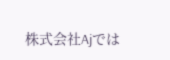株式会社Ajでは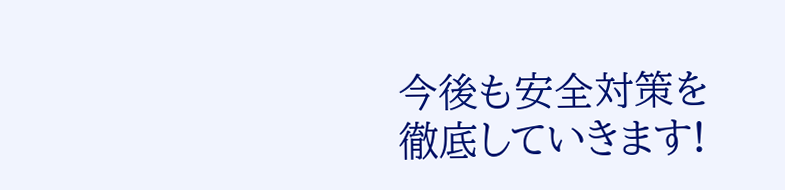今後も安全対策を徹底していきます!